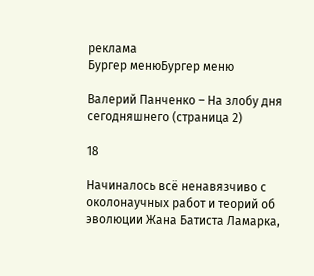реклама
Бургер менюБургер меню

Валерий Панченко – На злобу дня сегодняшнего (страница 2)

18

Начиналось всё ненавязчиво с околонаучных работ и теорий об эволюции Жана Батиста Ламарка,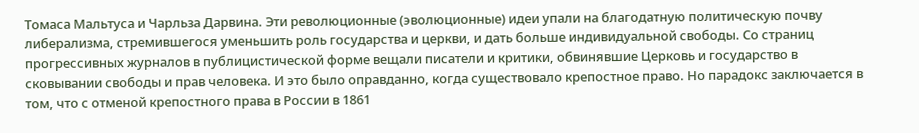Томаса Мальтуса и Чарльза Дарвина. Эти революционные (эволюционные) идеи упали на благодатную политическую почву либерализма, стремившегося уменьшить роль государства и церкви, и дать больше индивидуальной свободы. Со страниц прогрессивных журналов в публицистической форме вещали писатели и критики, обвинявшие Церковь и государство в сковывании свободы и прав человека. И это было оправданно, когда существовало крепостное право. Но парадокс заключается в том, что с отменой крепостного права в России в 1861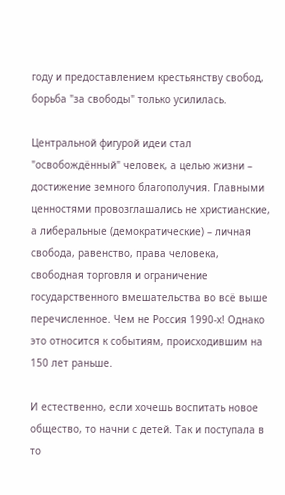году и предоставлением крестьянству свобод, борьба "за свободы" только усилилась.

Центральной фигурой идеи стал "освобождённый" человек, а целью жизни – достижение земного благополучия. Главными ценностями провозглашались не христианские, а либеральные (демократические) – личная свобода, равенство, права человека, свободная торговля и ограничение государственного вмешательства во всё выше перечисленное. Чем не Россия 1990-х! Однако это относится к событиям, происходившим на 150 лет раньше.

И естественно, если хочешь воспитать новое общество, то начни с детей. Так и поступала в то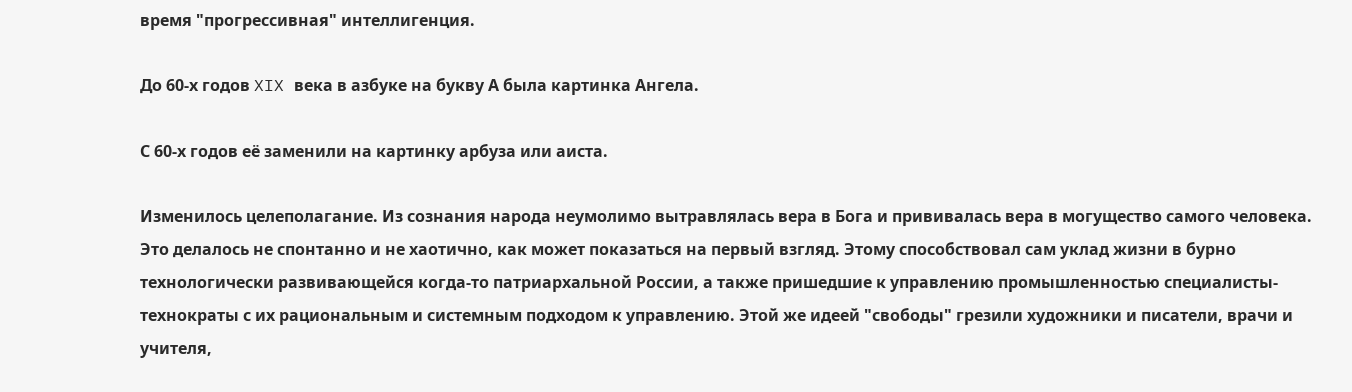время "прогрессивная" интеллигенция.

До 60-х годов XIX века в азбуке на букву А была картинка Ангела.

С 60-х годов её заменили на картинку арбуза или аиста.

Изменилось целеполагание. Из сознания народа неумолимо вытравлялась вера в Бога и прививалась вера в могущество самого человека. Это делалось не спонтанно и не хаотично, как может показаться на первый взгляд. Этому способствовал сам уклад жизни в бурно технологически развивающейся когда-то патриархальной России, а также пришедшие к управлению промышленностью специалисты-технократы с их рациональным и системным подходом к управлению. Этой же идеей "свободы" грезили художники и писатели, врачи и учителя,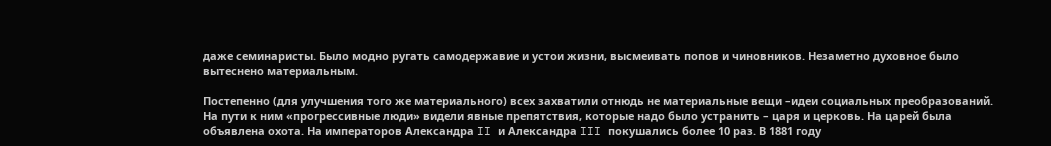даже семинаристы. Было модно ругать самодержавие и устои жизни, высмеивать попов и чиновников. Незаметно духовное было вытеснено материальным.

Постепенно (для улучшения того же материального) всех захватили отнюдь не материальные вещи –идеи социальных преобразований. На пути к ним «прогрессивные люди» видели явные препятствия, которые надо было устранить – царя и церковь. На царей была объявлена охота. На императоров Александра II и Александра III покушались более 10 раз. В 1881 году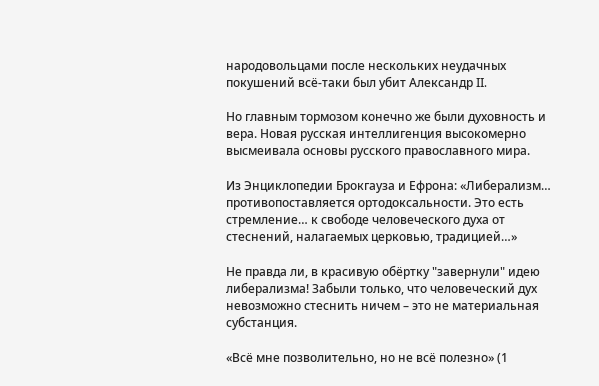народовольцами после нескольких неудачных покушений всё-таки был убит Александр II.

Но главным тормозом конечно же были духовность и вера. Новая русская интеллигенция высокомерно высмеивала основы русского православного мира.

Из Энциклопедии Брокгауза и Ефрона: «Либерализм… противопоставляется ортодоксальности. Это есть стремление… к свободе человеческого духа от стеснений, налагаемых церковью, традицией…»

Не правда ли, в красивую обёртку "завернули" идею либерализма! Забыли только, что человеческий дух невозможно стеснить ничем – это не материальная субстанция.

«Всё мне позволительно, но не всё полезно» (1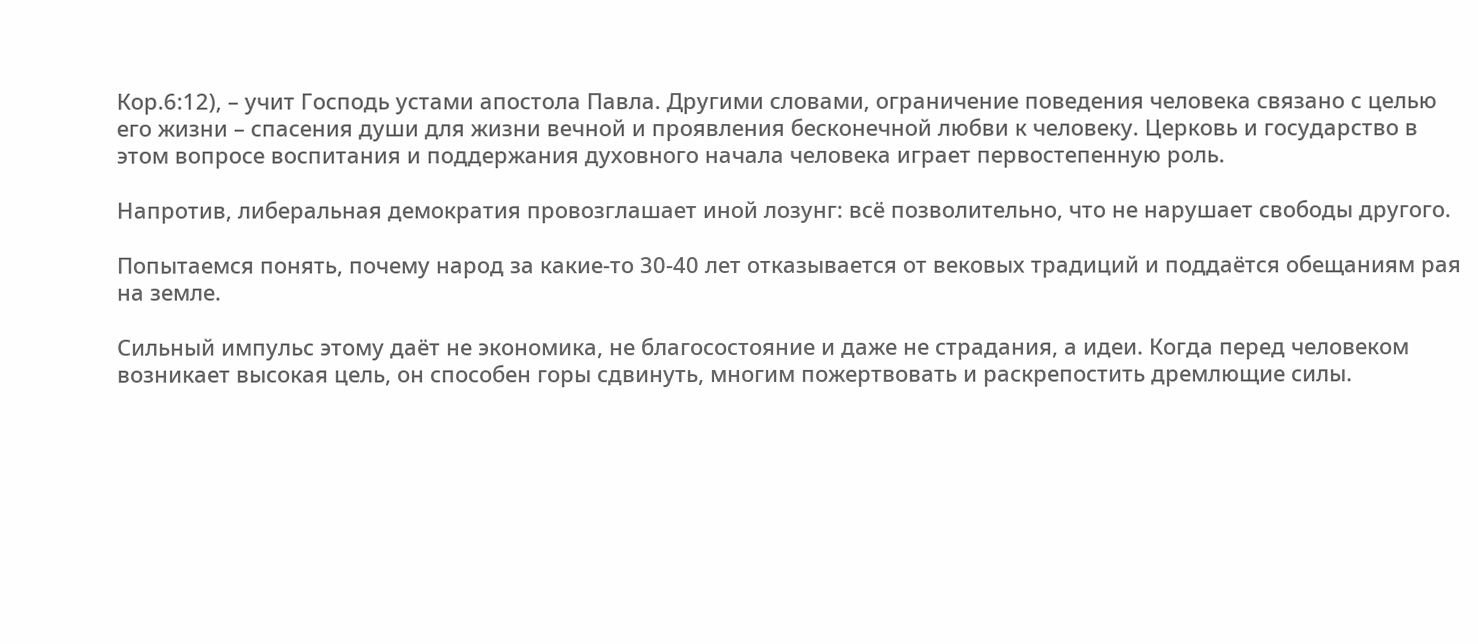Кор.6:12), – учит Господь устами апостола Павла. Другими словами, ограничение поведения человека связано с целью его жизни – спасения души для жизни вечной и проявления бесконечной любви к человеку. Церковь и государство в этом вопросе воспитания и поддержания духовного начала человека играет первостепенную роль.

Напротив, либеральная демократия провозглашает иной лозунг: всё позволительно, что не нарушает свободы другого.

Попытаемся понять, почему народ за какие-то 30-40 лет отказывается от вековых традиций и поддаётся обещаниям рая на земле.

Сильный импульс этому даёт не экономика, не благосостояние и даже не страдания, а идеи. Когда перед человеком возникает высокая цель, он способен горы сдвинуть, многим пожертвовать и раскрепостить дремлющие силы.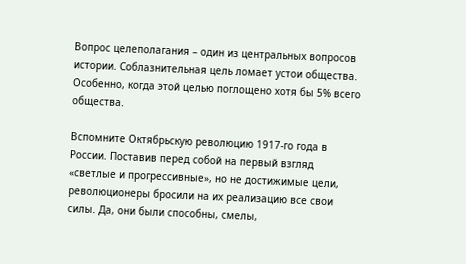Вопрос целеполагания – один из центральных вопросов истории. Соблазнительная цель ломает устои общества. Особенно, когда этой целью поглощено хотя бы 5% всего общества.

Вспомните Октябрьскую революцию 1917-го года в России. Поставив перед собой на первый взгляд «светлые и прогрессивные», но не достижимые цели, революционеры бросили на их реализацию все свои силы. Да, они были способны, смелы,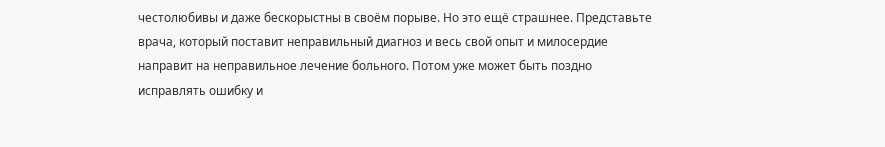честолюбивы и даже бескорыстны в своём порыве. Но это ещё страшнее. Представьте врача, который поставит неправильный диагноз и весь свой опыт и милосердие направит на неправильное лечение больного. Потом уже может быть поздно исправлять ошибку и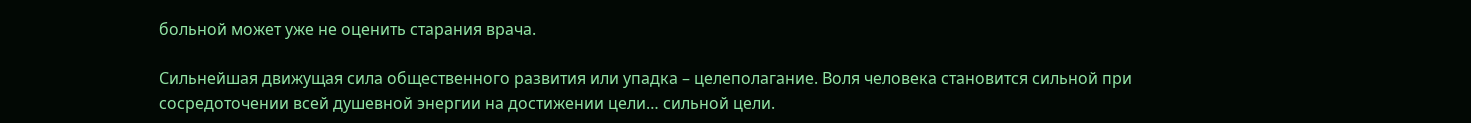больной может уже не оценить старания врача.

Сильнейшая движущая сила общественного развития или упадка – целеполагание. Воля человека становится сильной при сосредоточении всей душевной энергии на достижении цели… сильной цели.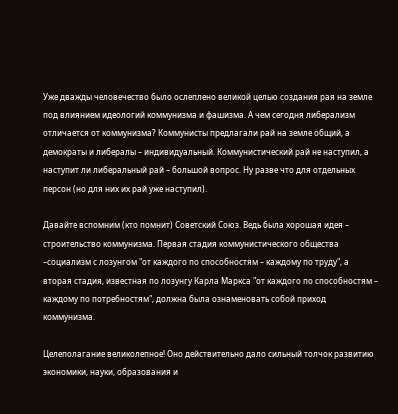Уже дважды человечество было ослеплено великой целью создания рая на земле под влиянием идеологий коммунизма и фашизма. А чем сегодня либерализм отличается от коммунизма? Коммунисты предлагали рай на земле общий, а демократы и либералы – индивидуальный. Коммунистический рай не наступил, а наступит ли либеральный рай – большой вопрос. Ну разве что для отдельных персон (но для них их рай уже наступил).

Давайте вспомним (кто помнит) Советский Союз. Ведь была хорошая идея – строительство коммунизма. Первая стадия коммунистического общества –социализм с лозунгом "от каждого по способностям – каждому по труду", а вторая стадия, известная по лозунгу Карла Маркса "от каждого по способностям – каждому по потребностям", должна была ознаменовать собой приход коммунизма.

Целеполагание великолепное! Оно действительно дало сильный толчок развитию экономики, науки, образования и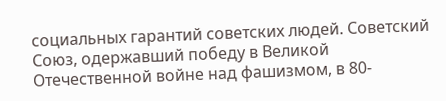социальных гарантий советских людей. Советский Союз, одержавший победу в Великой Отечественной войне над фашизмом, в 80-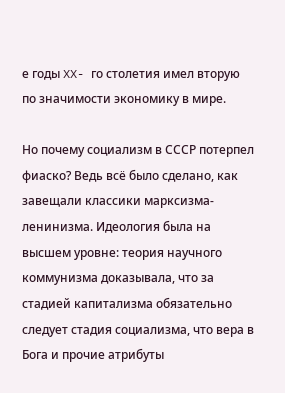е годы XX- го столетия имел вторую по значимости экономику в мире.

Но почему социализм в СССР потерпел фиаско? Ведь всё было сделано, как завещали классики марксизма-ленинизма. Идеология была на высшем уровне: теория научного коммунизма доказывала, что за стадией капитализма обязательно следует стадия социализма, что вера в Бога и прочие атрибуты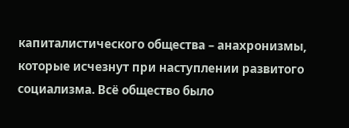капиталистического общества – анахронизмы, которые исчезнут при наступлении развитого социализма. Всё общество было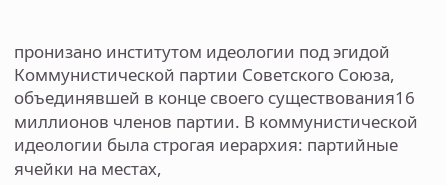пронизано институтом идеологии под эгидой Коммунистической партии Советского Союза, объединявшей в конце своего существования16 миллионов членов партии. В коммунистической идеологии была строгая иерархия: партийные ячейки на местах,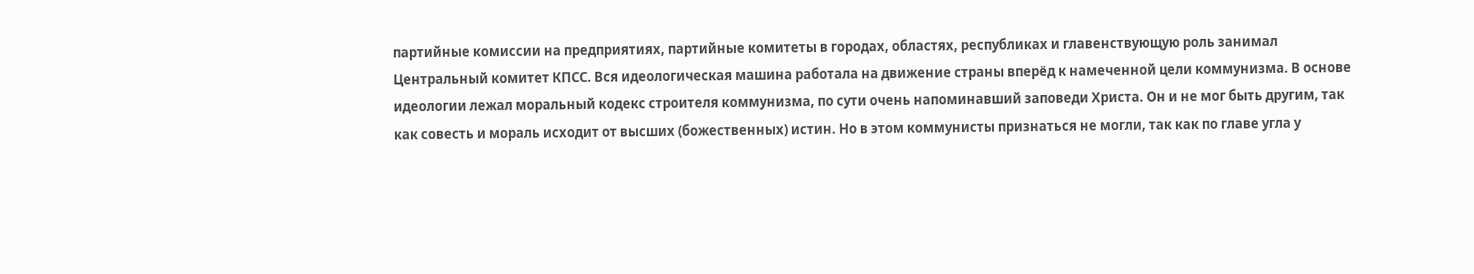партийные комиссии на предприятиях, партийные комитеты в городах, областях, республиках и главенствующую роль занимал Центральный комитет КПСС. Вся идеологическая машина работала на движение страны вперёд к намеченной цели коммунизма. В основе идеологии лежал моральный кодекс строителя коммунизма, по сути очень напоминавший заповеди Христа. Он и не мог быть другим, так как совесть и мораль исходит от высших (божественных) истин. Но в этом коммунисты признаться не могли, так как по главе угла у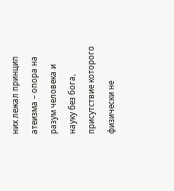них лежал принцип атеизма – опора на разум человека и науку без бога, присутствие которого физически не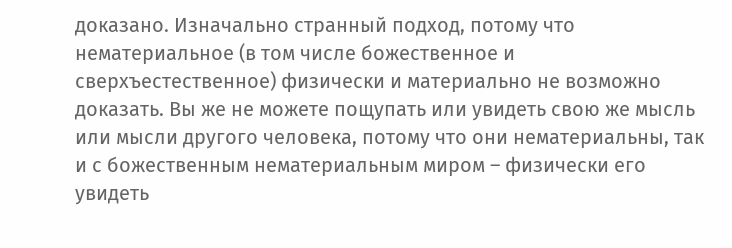доказано. Изначально странный подход, потому что нематериальное (в том числе божественное и сверхъестественное) физически и материально не возможно доказать. Вы же не можете пощупать или увидеть свою же мысль или мысли другого человека, потому что они нематериальны, так и с божественным нематериальным миром – физически его увидеть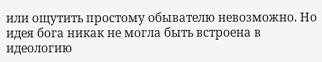или ощутить простому обывателю невозможно. Но идея бога никак не могла быть встроена в идеологию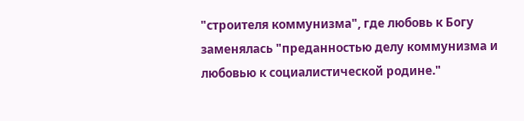"строителя коммунизма", где любовь к Богу заменялась "преданностью делу коммунизма и любовью к социалистической родине."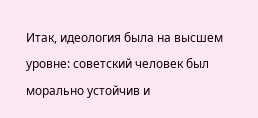Итак, идеология была на высшем уровне: советский человек был морально устойчив и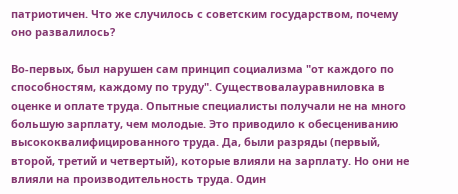патриотичен. Что же случилось с советским государством, почему оно развалилось?

Во-первых, был нарушен сам принцип социализма "от каждого по способностям, каждому по труду". Существовалауравниловка в оценке и оплате труда. Опытные специалисты получали не на много большую зарплату, чем молодые. Это приводило к обесцениванию высококвалифицированного труда. Да, были разряды (первый, второй, третий и четвертый), которые влияли на зарплату. Но они не влияли на производительность труда. Один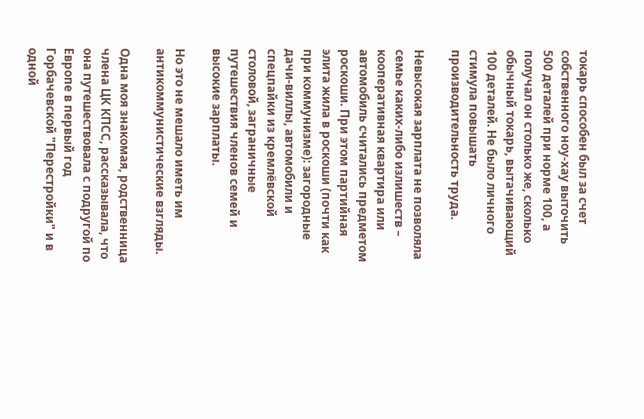токарь способен был за счет собственного ноу-хау выточить 500 деталей при норме 100, а получал он столько же, сколько обычный токарь, вытачивающий 100 деталей. Не было личного стимула повышать производительность труда.

Невысокая зарплата не позволяла семье каких-либо излишеств – кооперативная квартира или автомобиль считались предметом роскоши. При этом партийная элита жила в роскоши (почти как при коммунизме): загородные дачи-виллы, автомобили и спецпайки из кремлёвской столовой, заграничные путешествия членов семей и высокие зарплаты.

Но это не мешало иметь им антикоммунистические взгляды.

Одна моя знакомая, родственница члена ЦК КПСС, рассказывала, что она путешествовала с подругой по Европе в первый год Горбачевской "Перестройки" и в одной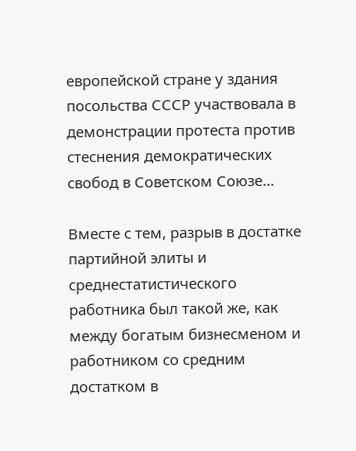европейской стране у здания посольства СССР участвовала в демонстрации протеста против стеснения демократических свобод в Советском Союзе…

Вместе с тем, разрыв в достатке партийной элиты и среднестатистического работника был такой же, как между богатым бизнесменом и работником со средним достатком в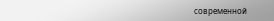современной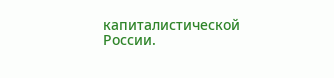капиталистической России.